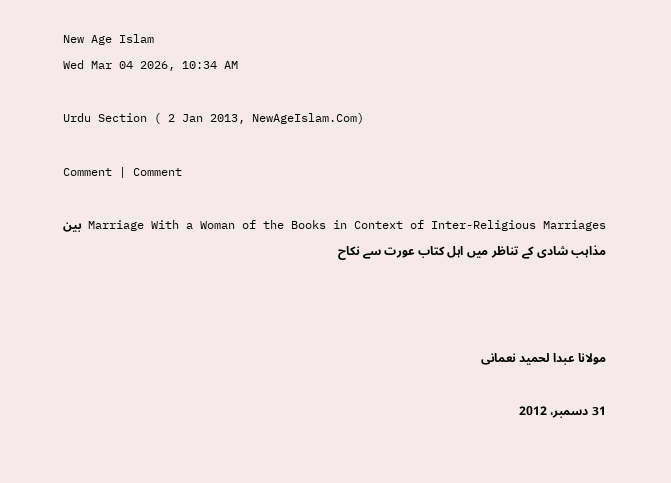New Age Islam
Wed Mar 04 2026, 10:34 AM

Urdu Section ( 2 Jan 2013, NewAgeIslam.Com)

Comment | Comment

Marriage With a Woman of the Books in Context of Inter-Religious Marriages بین مذاہب شادی کے تناظر میں اہل کتاب عورت سے نکاح



مولانا عبدا لحمید نعمانی

31 دسمبر، 2012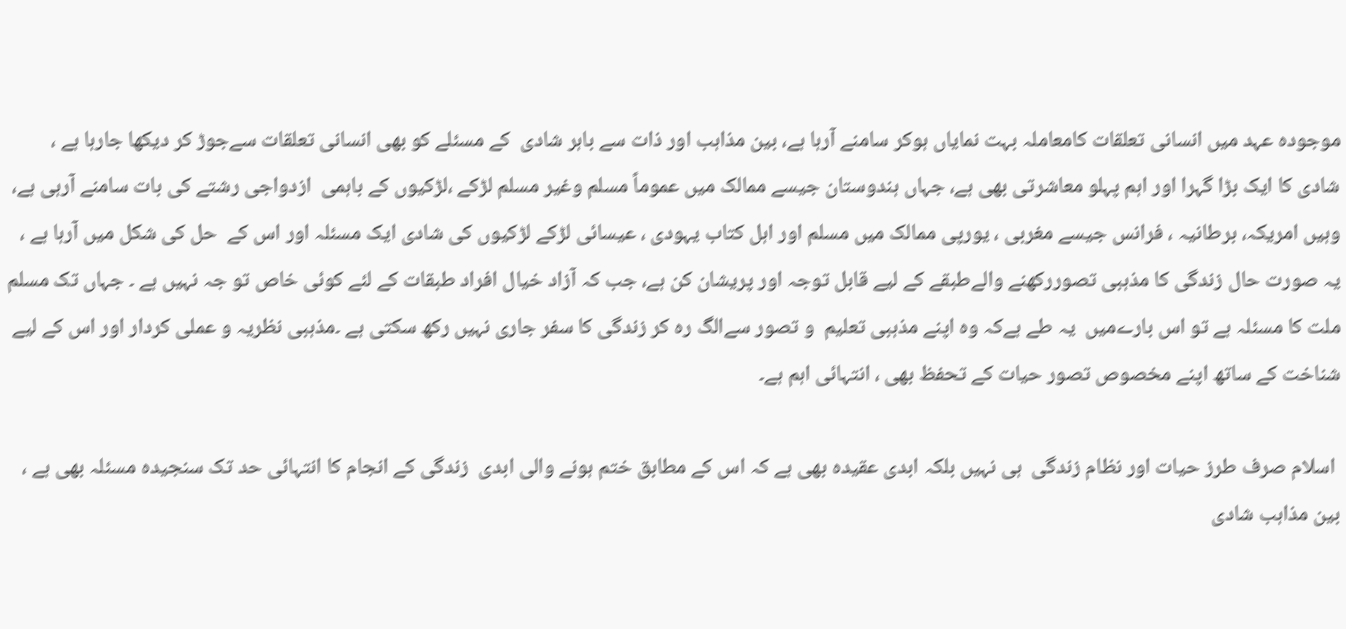موجودہ عہد میں انسانی تعلقات کامعاملہ بہت نمایاں ہوکر سامنے آرہا ہے، بین مذاہب اور ذات سے باہر شادی  کے مسئلے کو بھی انسانی تعلقات سےجوڑ کر دیکھا جارہا ہے ، شادی کا ایک بڑا گہرا اور اہم پہلو معاشرتی بھی ہے، جہاں ہندوستان جیسے ممالک میں عموماً مسلم وغیر مسلم لڑکے ،لڑکیوں کے باہمی  ازدواجی رشتے کی بات سامنے آرہی ہے، وہیں امریکہ، برطانیہ ، فرانس جیسے مغربی ، یورپی ممالک میں مسلم اور اہل کتاب یہودی ، عیسائی لڑکے لڑکیوں کی شادی ایک مسئلہ اور اس کے  حل کی شکل میں آرہا ہے ، یہ صورت حال زندگی کا مذہبی تصوررکھنے والےطبقے کے لیے قابل توجہ اور پریشان کن ہے، جب کہ آزاد خیال افراد طبقات کے لئے کوئی خاص تو جہ نہیں ہے ۔ جہاں تک مسلم ملت کا مسئلہ ہے تو اس بارےمیں  یہ طے ہےکہ وہ اپنے مذہبی تعلیم  و تصور سےالگ رہ کر زندگی کا سفر جاری نہیں رکھ سکتی ہے ۔مذہبی نظریہ و عملی کردار اور اس کے لیے شناخت کے ساتھ اپنے مخصوص تصور حیات کے تحفظ بھی ، انتہائی اہم ہے۔

 اسلام صرف طرز حیات اور نظام زندگی  ہی نہیں بلکہ ابدی عقیدہ بھی ہے کہ اس کے مطابق ختم ہونے والی ابدی  زندگی کے انجام کا انتہائی حد تک سنجیدہ مسئلہ بھی ہے ، بین مذاہب شادی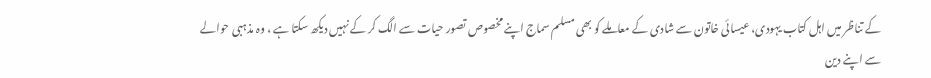کے تناظر میں اہل کتاب یہودی، عیسائی خاتون سے شادی کے معاملے کو بھی مسلم سماج اپنے مخصوص تصور حیات سے الگ کر کے نہیں دیکھ سکتا ہے ، وہ مذہبی حوالے سے اپنے دین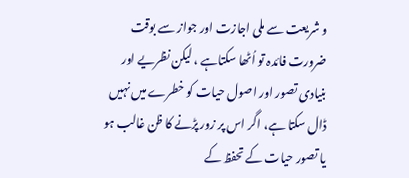و شریعت سے ملی اجازت اور جواز سے بوقت ضرورت فائدہ تو اُٹھا سکتاہے ، لیکن نظریے اور بنیادی تصور اور اصول حیات کو خطرے میں نہیں ڈال سکتا ہے، اگر اس پر زور پڑنے کا ظن غالب ہو یا تصور حیات کے تحفظ کے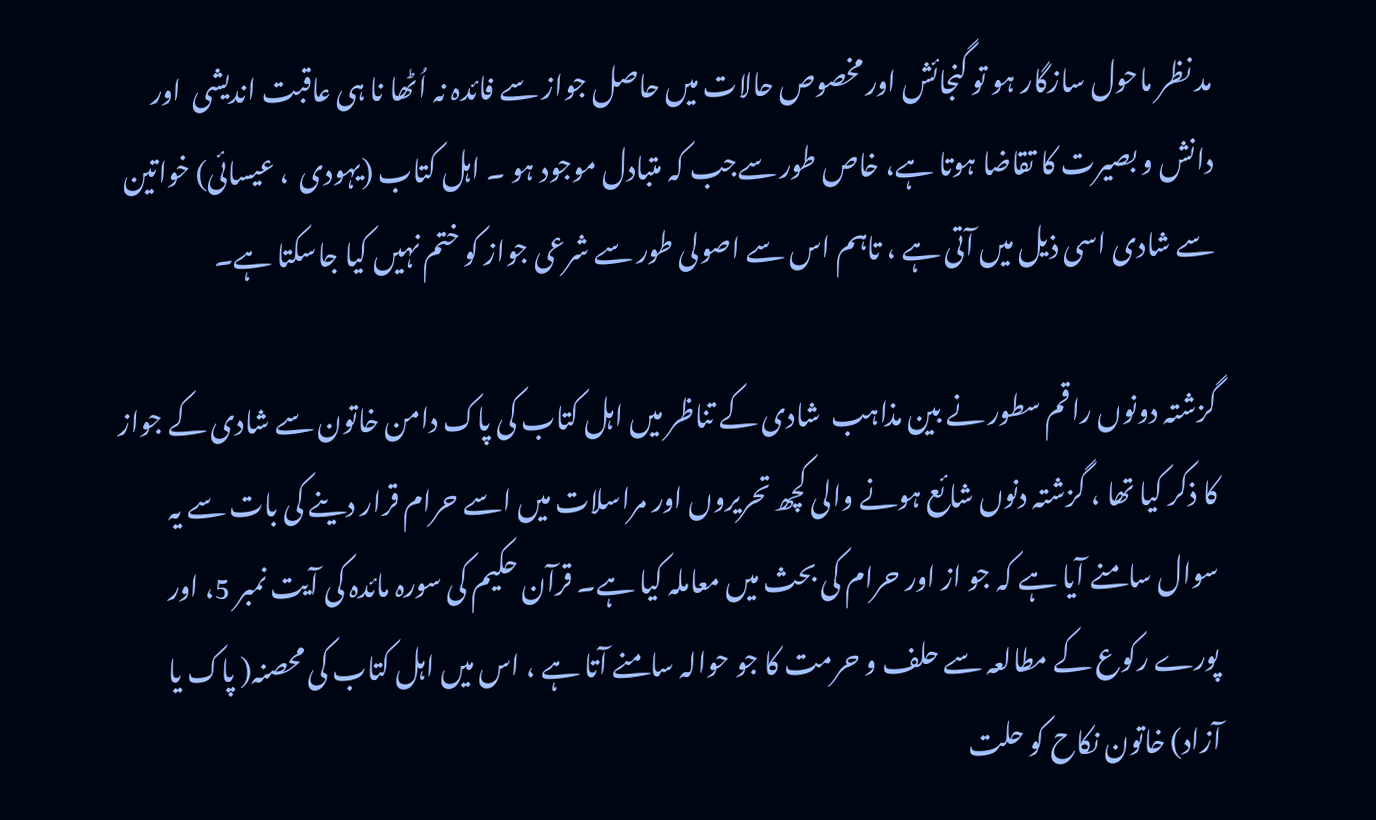مد نظر ماحول سازگار ہو تو گنجائش اور مخصوص حالات میں حاصل جواز سے فائدہ نہ اُٹھا نا ہی عاقبت اندیشی  اور دانش و بصیرت کا تقاضا ہوتا ہے، خاص طور سےجب کہ متبادل موجود ہو ۔ اہل کتاب (یہودی  ، عیسائی) خواتین سے شادی اسی ذیل میں آتی ہے ، تاہم اس سے اصولی طور سے شرعی جواز کو ختم نہیں کیا جاسکتا ہے۔

گزشتہ دونوں راقم سطور نے بین مذاہب  شادی کے تناظر میں اہل کتاب کی پاک دامن خاتون سے شادی کے جواز کا ذکر کیا تھا ، گزشتہ دنوں شائع ہونے والی کچھ تحریروں اور مراسلات میں اسے حرام قرار دینے کی بات سے یہ سوال سامنے آیا ہے کہ جو از اور حرام کی بحث میں معاملہ کیا ہے۔ قرآن حکیم کی سورہ مائدہ کی آیت نمبر 5، اور پورے رکوع کے مطالعہ سے حلف و حرمت کا جو حوالہ سامنے آتا ہے ، اس میں اہل کتاب کی محصنہ( پاک یا آزاد) خاتون نکاح کو حلت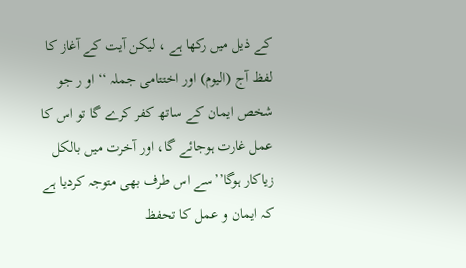کے ذیل میں رکھا ہے ، لیکن آیت کے آغاز کا لفظ آج (الیوم) اور اختتامی جملہ ‘‘ او ر جو شخص ایمان کے ساتھ کفر کرے گا تو اس کا عمل غارت ہوجائے گا، اور آخرت میں بالکل زیاکار ہوگا’’سے اس طرف بھی متوجہ کردیا ہے کہ ایمان و عمل کا تحفظ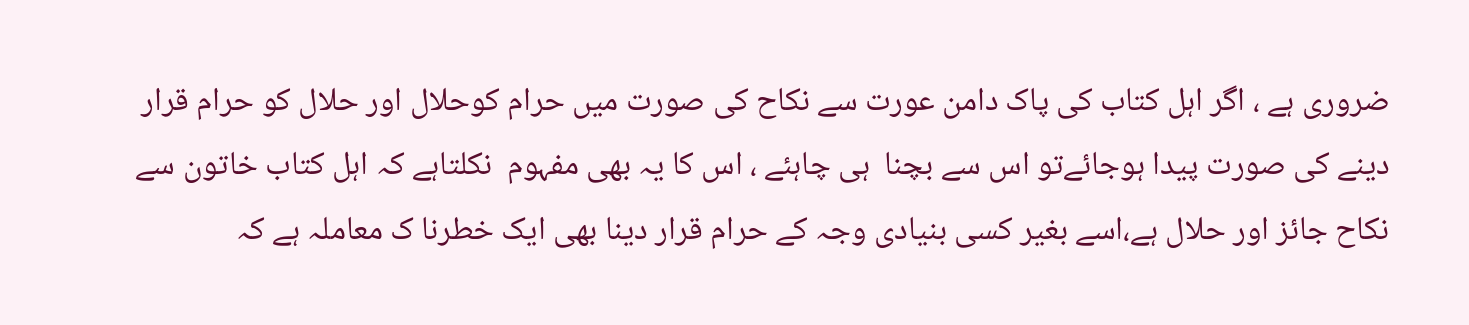ضروری ہے ، اگر اہل کتاب کی پاک دامن عورت سے نکاح کی صورت میں حرام کوحلال اور حلال کو حرام قرار دینے کی صورت پیدا ہوجائےتو اس سے بچنا  ہی چاہئے ، اس کا یہ بھی مفہوم  نکلتاہے کہ اہل کتاب خاتون سے نکاح جائز اور حلال ہے،اسے بغیر کسی بنیادی وجہ کے حرام قرار دینا بھی ایک خطرنا ک معاملہ ہے کہ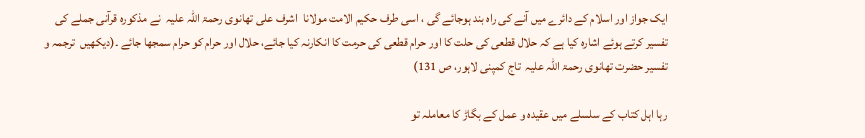ایک جواز اور اسلام کے دائرے میں آنے کی راہ بند ہوجائے گی ، اسی طرف حکیم الامت مولانا  اشرف علی تھانوی رحمۃ اللہ علیہ  نے مذکورہ قرآنی جملے کی تفسیر کرتے ہوئے اشارہ کیا ہے کہ حلال قطعی کی حلت کا اور حرام قطعی کی حرمت کا انکارنہ کیا جائے، حلال اور حرام کو حرام سمجھا جائے ۔(دیکھیں  ترجمہ و تفسیر حضرت تھانوی رحمۃ اللہ علیہ  تاج کمپنی لاہور، ص 131)

رہا اہل کتاب کے سلسلے میں عقیدہ و عمل کے بگاڑ کا معاملہ تو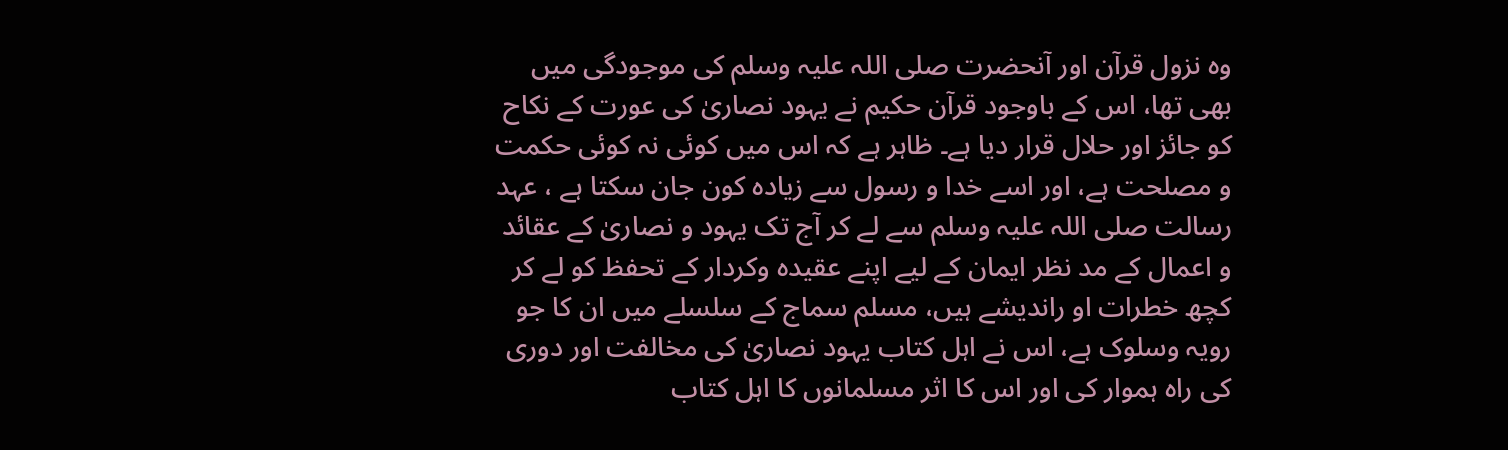وہ نزول قرآن اور آنحضرت صلی اللہ علیہ وسلم کی موجودگی میں بھی تھا، اس کے باوجود قرآن حکیم نے یہود نصاریٰ کی عورت کے نکاح کو جائز اور حلال قرار دیا ہے۔ ظاہر ہے کہ اس میں کوئی نہ کوئی حکمت و مصلحت ہے، اور اسے خدا و رسول سے زیادہ کون جان سکتا ہے ، عہد رسالت صلی اللہ علیہ وسلم سے لے کر آج تک یہود و نصاریٰ کے عقائد و اعمال کے مد نظر ایمان کے لیے اپنے عقیدہ وکردار کے تحفظ کو لے کر کچھ خطرات او راندیشے ہیں، مسلم سماج کے سلسلے میں ان کا جو رویہ وسلوک ہے، اس نے اہل کتاب یہود نصاریٰ کی مخالفت اور دوری کی راہ ہموار کی اور اس کا اثر مسلمانوں کا اہل کتاب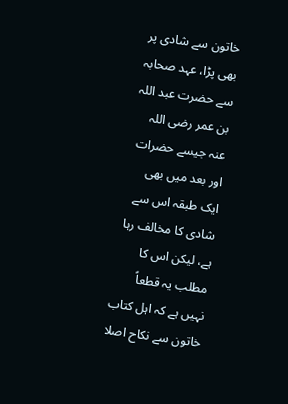خاتون سے شادی پر بھی پڑا، عہد صحابہ سے حضرت عبد اللہ بن عمر رضی اللہ عنہ جیسے حضرات اور بعد میں بھی ایک طبقہ اس سے شادی کا مخالف رہا ہے، لیکن اس کا مطلب یہ قطعاً نہیں ہے کہ اہل کتاب خاتون سے نکاح اصلا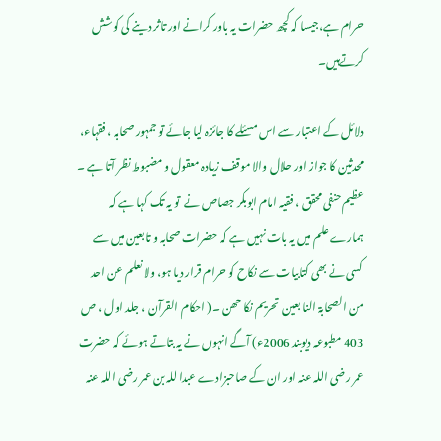حرام ہے،جیسا کہ کچھ حضرات یہ باور کرانے اور تاثر دینے کی کوشش کرتےہیں۔

دلائل کے اعتبار سے اس مسئلے کا جائزہ لیا جائے تو جمہور صحابہ ، فقہاء، محدثین کا جواز اور حلال والا موقف زیادہ معقول و مضبوط نظر آتا ہے ۔ عظیم حنفی محقق ، فقیہ امام ابوبکر جصاص نے  تو یہ تک کہا ہے کہ ہمارے علم میں یہ بات نہیں ہے کہ حضرات صحابہ و تابعین میں سے کسی نے بھی کتابیات سے نکاح کو حرام قرار دیا ہو، ولا نعلم عن احد من الصحابۃ النا بعین  تحریم نکا حھن ۔( احکام القرآن ، جلد اول ، ص 403 مطبوعہ دیوبند 2006ء) آگے انہوں نے یہ بتاتے ہوئے کہ حضرت عمر رضی اللہ عنہ اور ان کے صاحبزادے عبدا للہ بن عمر رضی اللہ عنہ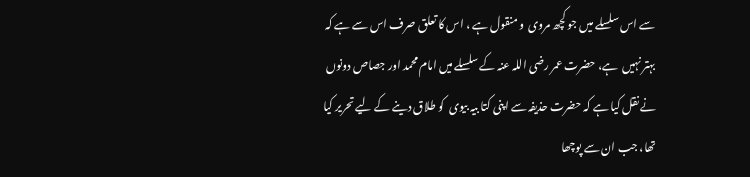سے اس سلسلے میں جو کچھ مروی  و منقول ہے ، اس کا تعلق صرف اس سے ہے کہ بہتر نہیں  ہے، حضرت عمر رضی اللہ عنہ کے سلسلے میں امام محمد اور جصاص دونوں نے نقل کیا ہے کہ حضرت حذیفہ سے اپنی کتا بیہ بیوی  کو طلاق دینے کے لیے تحریر کیا تھا، جب ان سے پوچھا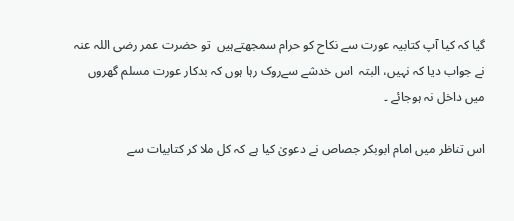گیا کہ کیا آپ کتابیہ عورت سے نکاح کو حرام سمجھتےہیں  تو حضرت عمر رضی اللہ عنہ نے جواب دیا کہ نہیں، البتہ  اس خدشے سےروک رہا ہوں کہ بدکار عورت مسلم گھروں میں داخل نہ ہوجائے ۔

اس تناظر میں امام ابوبکر جصاص نے دعویٰ کیا ہے کہ کل ملا کر کتابیات سے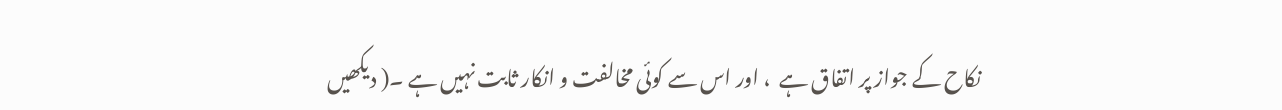نکاح کے جواز پر اتفاق ہے  ، اور اس سے کوئی مخالفت و انکار ثابت نہیں ہے ۔( دیکھیں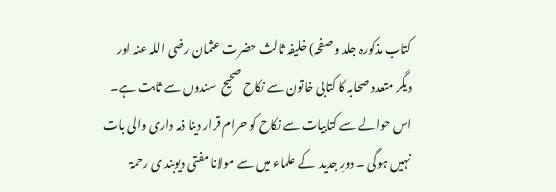کتاب مذکورہ جلد و صفحہ) خلیفہ ثالث حضرت عثمان رضی اللہ عنہ اور دیگر متعدد صحابہ کا کتابی خاتون سے نکاح صحیح  سندوں سے ثابت ہے۔ اس حوالے سے کتابیات سے نکاح کو حرام قرار دینا ذمہ داری والی بات نہیں ہوگی ۔ دورِ جدید  کے علماء میں سے مولانا مفتی دیوبند ی رحمۃ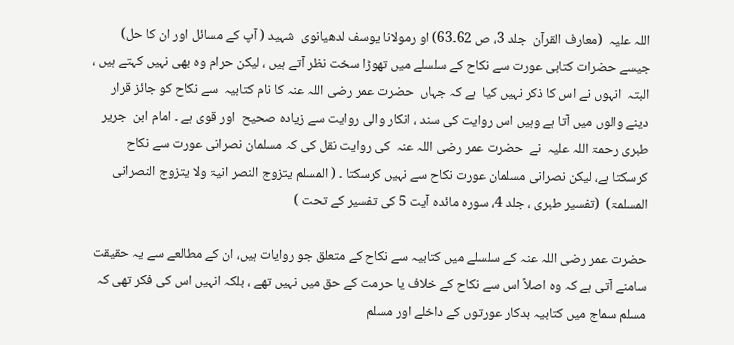اللہ علیہ  (معارف القرآن  جلد 3، ص 62۔63) او رمولانا یوسف لدھیانوی  شہید ( آپ کے مسائل اور ان کا حل) جیسے حضرات کتابی عورت سے نکاح کے سلسلے میں تھوڑا سخت نظر آتے ہیں ، لیکن حرام وہ بھی نہیں کہتے ہیں ، البتہ  انہوں نے اس کا ذکر نہیں کیا  ہے کہ جہاں  حضرت عمر رضی اللہ عنہ کا نام کتابیہ  سے نکاح کو جائز قرار دینے والوں میں آتا ہے وہیں اس روایت کی سند ، انکار والی روایت سے زیادہ صحیح  اور قوی ہے ۔ امام ابن  جریر طبری رحمۃ اللہ علیہ  نے  حضرت عمر رضی اللہ عنہ  کی روایت نقل کی کہ مسلمان نصرانی عورت سے نکاح کرسکتا ہے، لیکن نصرانی مسلمان عورت نکاح سے نہیں کرسکتا ۔ ( المسلم یتزوج النصر انیۃ ولا یتزوج النصرانی المسلمۃ)  (تفسیر طبری ، جلد 4، سورہ مائدہ آیت 5 کی تفسیر کے تحت )

حضرت عمر رضی اللہ عنہ کے سلسلے میں کتابیہ سے نکاح کے متعلق جو روایات ہیں، ان کے مطالعے سے یہ حقیقت سامنے آتی ہے کہ وہ اصلاً اس سے نکاح کے خلاف یا حرمت کے حق میں نہیں تھے ، بلکہ انہیں اس کی فکر تھی کہ مسلم سماج میں کتابیہ بدکار عورتوں کے داخلے اور مسلم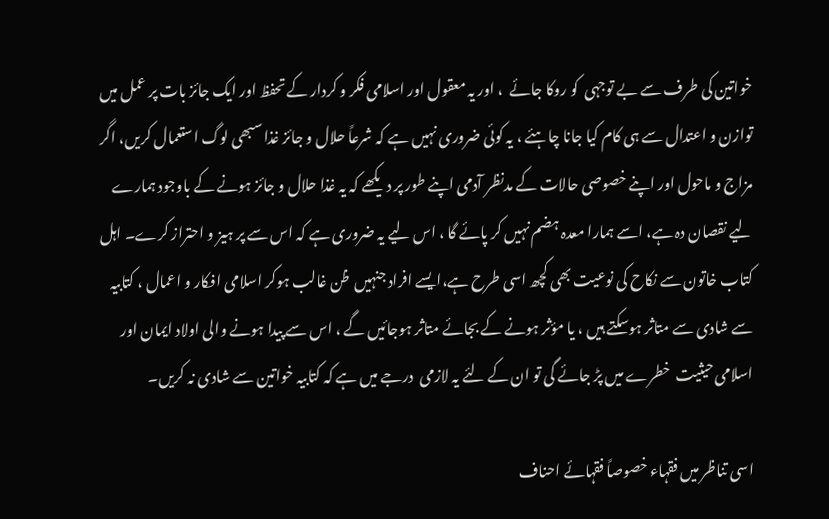خواتین کی طرف سے بے توجہی  کو روکا جائے  ، اور یہ معقول اور اسلامی فکر و کردار کے تحفظ اور ایک جائز بات پر عمل میں توازن و اعتدال سے ہی کام کیا جانا چاہئے ، یہ کوئی ضروری نہیں ہے کہ شرعاً حلال و جائز غذا سبھی لوگ استعمال کریں، اگر مزاج و ماحول اور اپنے خصوصی حالات کے مدنظر آدمی اپنے طور پر دیکھے کہ یہ غذا حلال و جائز ہونے کے باوجود ہمارے لیے نقصان دہ ہے، اسے ہمارا معدہ ہضم نہیں کر پائے گا ، اس لیے یہ ضروری ہے کہ اس سے پر ہیز و احتراز کرے۔ اہل کتاب خاتون سے نکاح کی نوعیت بھی کچھ اسی طرح ہے،ایسے افراد جنہیں  ظن غالب ہوکر اسلامی افکار و اعمال ، کتابیہ  سے شادی سے متاثر ہوسکتے ہیں ، یا مؤثر ہونے کے بجائے متاثر ہوجائیں گے ، اس سے پیدا ہونے والی اولاد ایمان اور اسلامی حیثیت  خطرے میں پڑ جائے گی تو ان کے لئے یہ لازمی  درجے میں ہے کہ کتابیہ خواتین سے شادی نہ کریں۔

اسی تناظر میں فقہاء خصوصاً فقہائے احناف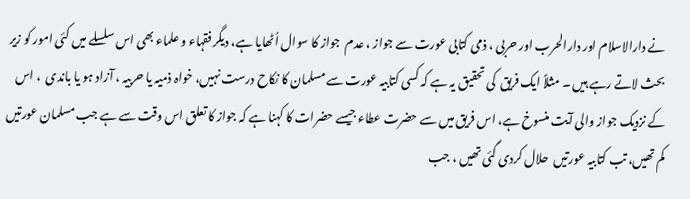نے دارالاسلام اور دارالحرب اور حربی ، ذمی کتابی عورت سے جواز ، عدم  جواز کا سوال اُٹھایا ہے، دیگر فقہاء و علماء بھی اس سلسلے میں کئی امور کو زیر بحث لاتے رہے ہیں ۔ مثلاً ایک فریق  کی تحقیق یہ ہے کہ کسی کتابیہ عورت سے مسلمان کا نکاح درست نہیں، خواہ ذمیہ یا حربیہ ، آزاد ہو یا باندی  ، اس کے نزدیک جواز والی آیت منسوخ ہے، اس فریق میں سے حضرت عطاء جیسے حضرات کا کہنا ہے کہ جواز کا تعلق اس وقت سے ہے جب مسلمان عورتیں کم تھیں، تب کتابیہ عورتیں  حلال کردی گئی تھیں ، جب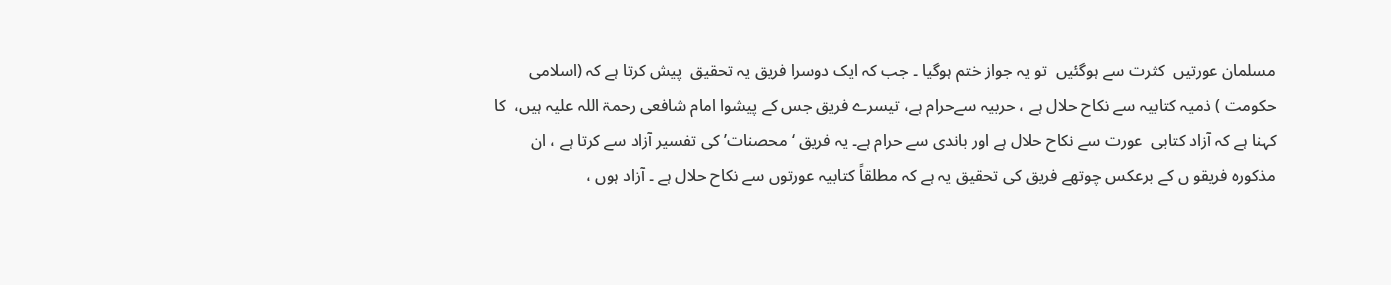مسلمان عورتیں  کثرت سے ہوگئیں  تو یہ جواز ختم ہوگیا ۔ جب کہ ایک دوسرا فریق یہ تحقیق  پیش کرتا ہے کہ (اسلامی حکومت ) ذمیہ کتابیہ سے نکاح حلال ہے ، حربیہ سےحرام ہے، تیسرے فریق جس کے پیشوا امام شافعی رحمۃ اللہ علیہ ہیں،  کا کہنا ہے کہ آزاد کتابی  عورت سے نکاح حلال ہے اور باندی سے حرام ہے۔ یہ فریق ‘ محصنات’ کی تفسیر آزاد سے کرتا ہے ، ان مذکورہ فریقو ں کے برعکس چوتھے فریق کی تحقیق یہ ہے کہ مطلقاً کتابیہ عورتوں سے نکاح حلال ہے ۔ آزاد ہوں ،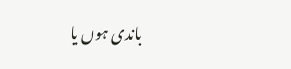باندی ہوں یا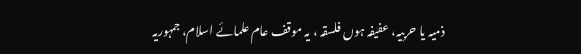ذمیہ یا حربیہ، عفیفہ ہوں فلسقہ ، یہ موقف عام علمائے اسلام، جمہوریہ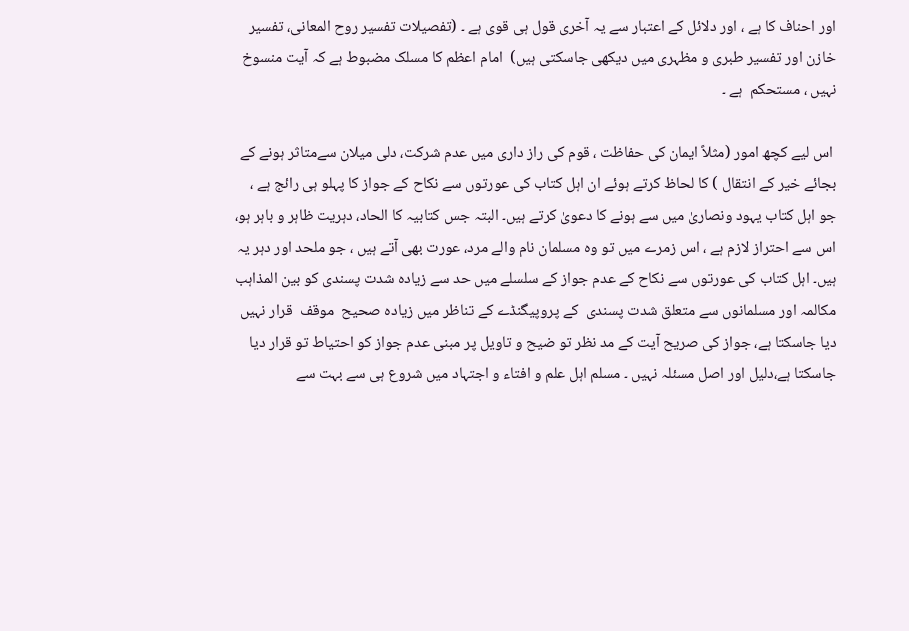اور احناف کا ہے ، اور دلائل کے اعتبار سے یہ آخری قول ہی قوی ہے ۔ (تفصیلات تفسیر روح المعانی، تفسیر خازن اور تفسیر طبری و مظہری میں دیکھی جاسکتی ہیں)  امام اعظم کا مسلک مضبوط ہے کہ آیت منسوخ نہیں ، مستحکم  ہے ۔

 اس لیے کچھ امور (مثلاً ایمان کی حفاظت ، قوم کی راز داری میں عدم شرکت، دلی میلان سےمتاثر ہونے کے بجائے خیر کے انتقال ) کا لحاظ کرتے ہوئے ان اہل کتاب کی عورتوں سے نکاح کے جواز کا پہلو ہی رائج ہے ، جو اہل کتاب یہود ونصاریٰ میں سے ہونے کا دعویٰ کرتے ہیں۔ البتہ جس کتابیہ کا الحاد، دہریت ظاہر و باہر ہو، اس سے احتراز لازم ہے ، اس زمرے میں تو وہ مسلمان نام والے مرد، عورت بھی آتے ہیں ، جو ملحد اور دہر یہ ہیں۔ اہل کتاب کی عورتوں سے نکاح کے عدم جواز کے سلسلے میں حد سے زیادہ شدت پسندی کو بین المذاہب مکالمہ اور مسلمانوں سے متعلق شدت پسندی  کے پروپیگنڈے کے تناظر میں زیادہ صحیح  موقف  قرار نہیں دیا جاسکتا ہے، جواز کی صریح آیت کے مد نظر تو ضیح و تاویل پر مبنی عدم جواز کو احتیاط تو قرار دیا جاسکتا ہے،دلیل اور اصل مسئلہ نہیں ۔ مسلم اہل علم و افتاء و اجتہاد میں شروع ہی سے بہت سے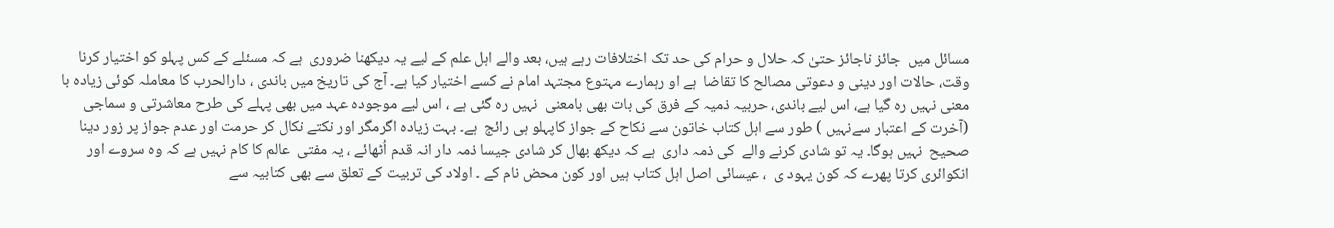مسائل میں  جائز ناجائز حتیٰ کہ حلال و حرام کی حد تک اختلافات رہے ہیں، بعد والے اہل علم کے لیے یہ دیکھنا ضروری  ہے کہ مسئلے کے کس پہلو کو اختیار کرنا وقت، حالات اور دینی و دعوتی مصالح کا تقاضا  ہے او رہمارے مہتوع مجتہد امام نے کسے اختیار کیا ہے۔ آج کی تاریخ میں باندی ، دارالحرب کا معاملہ کوئی زیادہ با معنی نہیں رہ گیا ہے، اس لیے باندی، حربیہ ذمیہ کے فرق کی بات بھی بامعنی  نہیں رہ گئی ہے ، اس لیے موجودہ عہد میں بھی پہلے کی طرح معاشرتی و سماجی (آخرت کے اعتبار سےنہیں ) طور سے اہل کتاب خاتون سے نکاح کے جواز کاپہلو ہی رائج  ہے۔ بہت زیادہ اگرمگر اور نکتے نکال کر حرمت اور عدم جواز پر زور دینا صحیح  نہیں ہوگا۔ یہ تو شادی کرنے والے  کی ذمہ داری  ہے کہ دیکھ بھال کر شادی جیسا ذمہ دار انہ قدم اُٹھائے ، یہ مفتی  عالم کا کام نہیں ہے کہ وہ سروے اور انکوائری کرتا پھرے کہ کون یہود ی  ، عیسائی اصل اہل کتاب ہیں اور کون محض نام کے ۔ اولاد کی تربیت کے تعلق سے بھی کتابیہ سے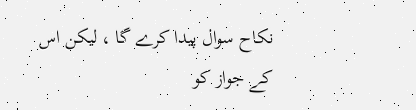نکاح سوال پیدا کرے گا ، لیکن اس کے جواز کو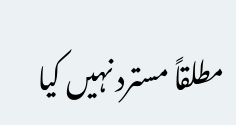مطلقاً مسترد نہیں کیا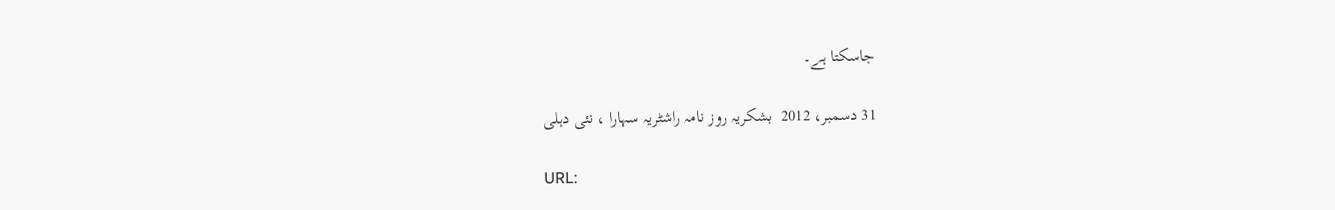جاسکتا ہے۔

31 دسمبر، 2012  بشکریہ روز نامہ راشٹریہ سہارا ، نئی دہلی

URL: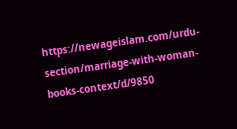https://newageislam.com/urdu-section/marriage-with-woman-books-context/d/9850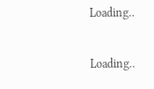Loading..

Loading..